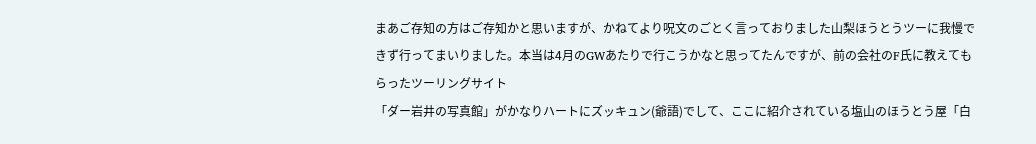まあご存知の方はご存知かと思いますが、かねてより呪文のごとく言っておりました山梨ほうとうツーに我慢できず行ってまいりました。本当は4月のGWあたりで行こうかなと思ってたんですが、前の会社のF氏に教えてもらったツーリングサイト
「ダー岩井の写真館」がかなりハートにズッキュン(爺語)でして、ここに紹介されている塩山のほうとう屋「白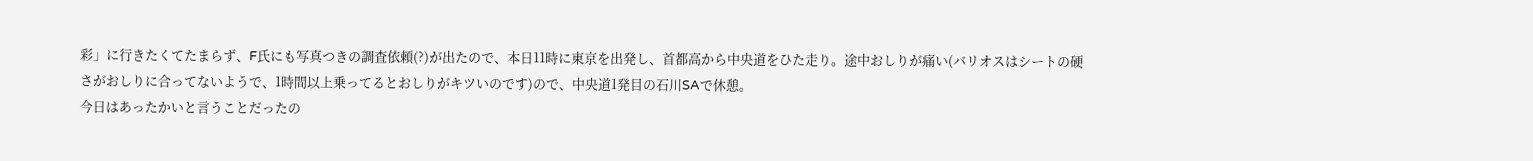彩」に行きたくてたまらず、F氏にも写真つきの調査依頼(?)が出たので、本日11時に東京を出発し、首都高から中央道をひた走り。途中おしりが痛い(バリオスはシートの硬さがおしりに合ってないようで、1時間以上乗ってるとおしりがキツいのです)ので、中央道1発目の石川SAで休憩。
今日はあったかいと言うことだったの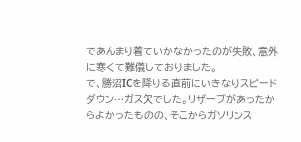であんまり着ていかなかったのが失敗、意外に寒くて難儀しておりました。
で、勝沼ICを降りる直前にいきなりスピードダウン…ガス欠でした。リザーブがあったからよかったものの、そこからガソリンス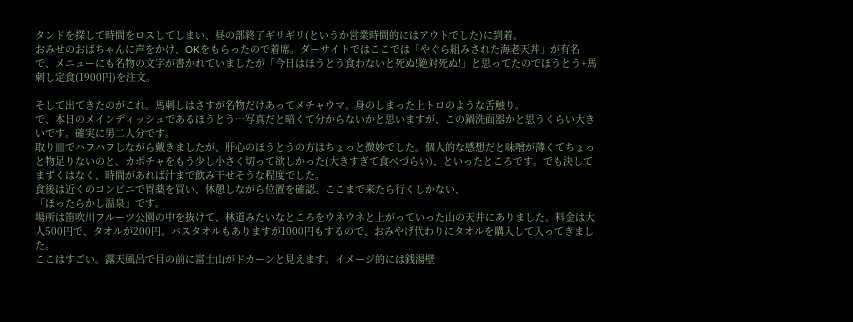タンドを探して時間をロスしてしまい、昼の部終了ギリギリ(というか営業時間的にはアウトでした)に到着。
おみせのおばちゃんに声をかけ、OKをもらったので着席。ダーサイトではここでは「やぐら組みされた海老天丼」が有名で、メニューにも名物の文字が書かれていましたが「今日はほうとう食わないと死ぬ!絶対死ぬ!」と思ってたのでほうとう+馬刺し定食(1900円)を注文。

そして出てきたのがこれ。馬刺しはさすが名物だけあってメチャウマ。身のしまった上トロのような舌触り。
で、本日のメインディッシュであるほうとう…写真だと暗くて分からないかと思いますが、この鍋洗面器かと思うくらい大きいです。確実に男二人分です。
取り皿でハフハフしながら戴きましたが、肝心のほうとうの方はちょっと微妙でした。個人的な感想だと味噌が薄くてちょっと物足りないのと、カボチャをもう少し小さく切って欲しかった(大きすぎて食べづらい)、といったところです。でも決してまずくはなく、時間があれば汁まで飲み干せそうな程度でした。
食後は近くのコンビニで胃薬を買い、休憩しながら位置を確認。ここまで来たら行くしかない、
「ほったらかし温泉」です。
場所は笛吹川フルーツ公園の中を抜けて、林道みたいなところをウネウネと上がっていった山の天井にありました。料金は大人500円で、タオルが200円。バスタオルもありますが1000円もするので、おみやげ代わりにタオルを購入して入ってきました。
ここはすごい。露天風呂で目の前に富士山がドカーンと見えます。イメージ的には銭湯壁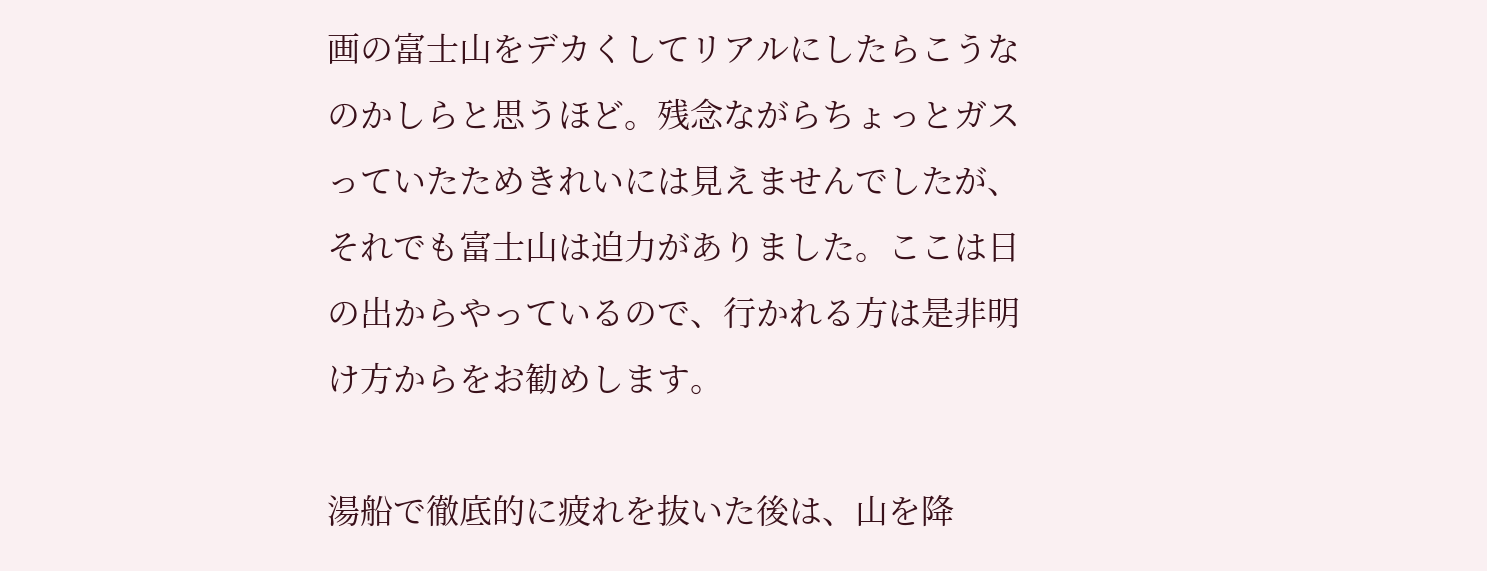画の富士山をデカくしてリアルにしたらこうなのかしらと思うほど。残念ながらちょっとガスっていたためきれいには見えませんでしたが、それでも富士山は迫力がありました。ここは日の出からやっているので、行かれる方は是非明け方からをお勧めします。

湯船で徹底的に疲れを抜いた後は、山を降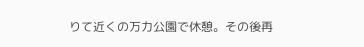りて近くの万力公園で休憩。その後再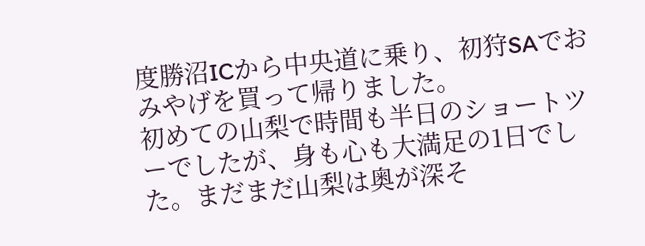度勝沼ICから中央道に乗り、初狩SAでおみやげを買って帰りました。
初めての山梨で時間も半日のショートツーでしたが、身も心も大満足の1日でした。まだまだ山梨は奥が深そ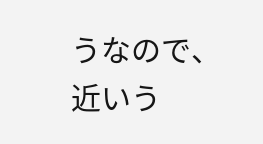うなので、近いう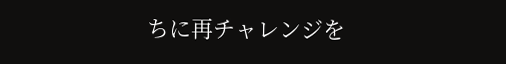ちに再チャレンジを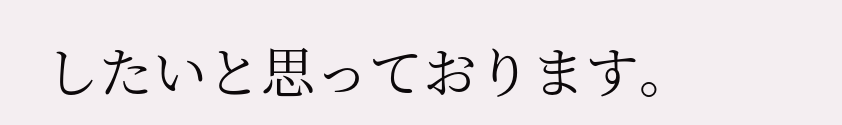したいと思っております。